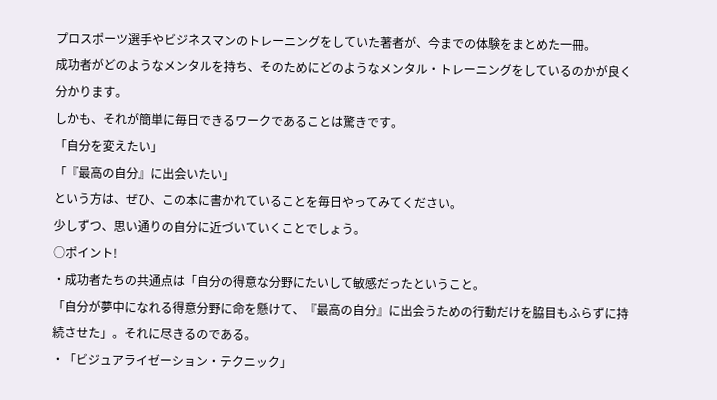プロスポーツ選手やビジネスマンのトレーニングをしていた著者が、今までの体験をまとめた一冊。
成功者がどのようなメンタルを持ち、そのためにどのようなメンタル・トレーニングをしているのかが良く分かります。
しかも、それが簡単に毎日できるワークであることは驚きです。
「自分を変えたい」
「『最高の自分』に出会いたい」
という方は、ぜひ、この本に書かれていることを毎日やってみてください。
少しずつ、思い通りの自分に近づいていくことでしょう。
○ポイント!
・成功者たちの共通点は「自分の得意な分野にたいして敏感だったということ。
「自分が夢中になれる得意分野に命を懸けて、『最高の自分』に出会うための行動だけを脇目もふらずに持続させた」。それに尽きるのである。
・「ビジュアライゼーション・テクニック」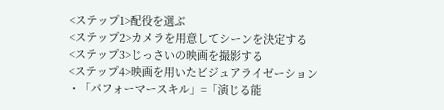<ステップ1>配役を選ぶ
<ステップ2>カメラを用意してシーンを決定する
<ステップ3>じっさいの映画を撮影する
<ステップ4>映画を用いたビジュアライゼーション
・「パフォーマースキル」=「演じる能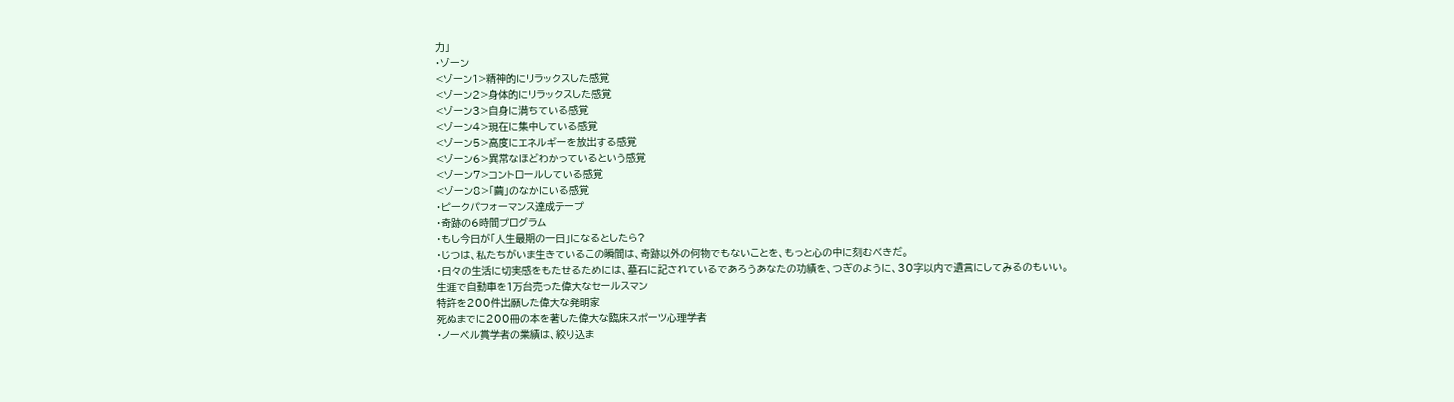力」
・ゾーン
<ゾーン1>精神的にリラックスした感覚
<ゾーン2>身体的にリラックスした感覚
<ゾーン3>自身に満ちている感覚
<ゾーン4>現在に集中している感覚
<ゾーン5>高度にエネルギーを放出する感覚
<ゾーン6>異常なほどわかっているという感覚
<ゾーン7>コントロールしている感覚
<ゾーン8>「繭」のなかにいる感覚
・ピークパフォーマンス達成テープ
・奇跡の6時間プログラム
・もし今日が「人生最期の一日」になるとしたら?
・じつは、私たちがいま生きているこの瞬間は、奇跡以外の何物でもないことを、もっと心の中に刻むべきだ。
・日々の生活に切実感をもたせるためには、墓石に記されているであろうあなたの功績を、つぎのように、30字以内で遺言にしてみるのもいい。
生涯で自動車を1万台売った偉大なセールスマン
特許を200件出願した偉大な発明家
死ぬまでに200冊の本を著した偉大な臨床スポーツ心理学者
・ノーベル賞学者の業績は、絞り込ま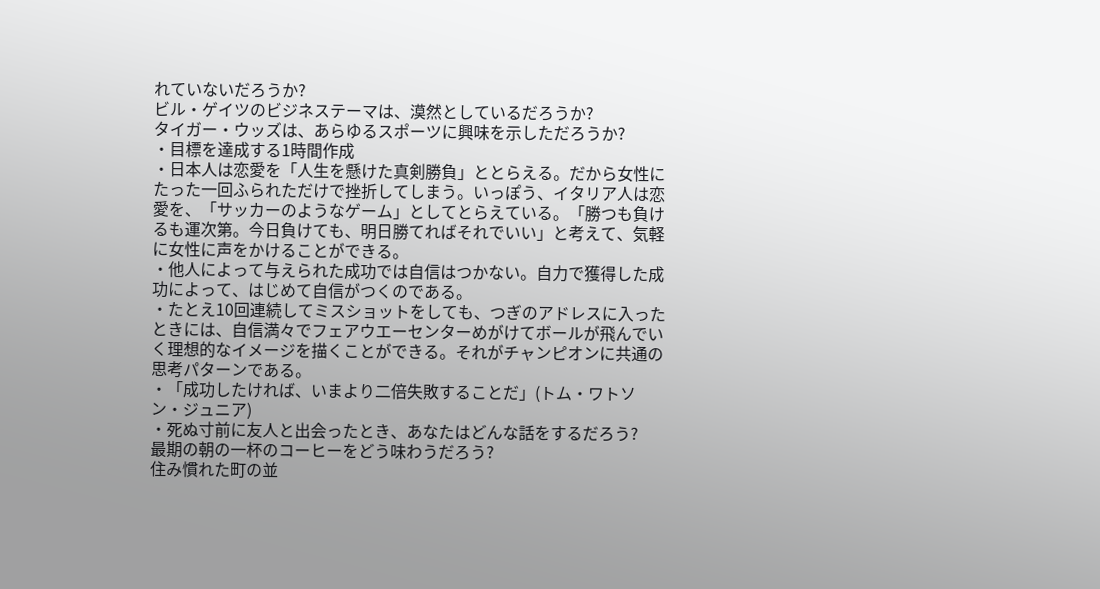れていないだろうか?
ビル・ゲイツのビジネステーマは、漠然としているだろうか?
タイガー・ウッズは、あらゆるスポーツに興味を示しただろうか?
・目標を達成する1時間作成
・日本人は恋愛を「人生を懸けた真剣勝負」ととらえる。だから女性にたった一回ふられただけで挫折してしまう。いっぽう、イタリア人は恋愛を、「サッカーのようなゲーム」としてとらえている。「勝つも負けるも運次第。今日負けても、明日勝てればそれでいい」と考えて、気軽に女性に声をかけることができる。
・他人によって与えられた成功では自信はつかない。自力で獲得した成功によって、はじめて自信がつくのである。
・たとえ10回連続してミスショットをしても、つぎのアドレスに入ったときには、自信満々でフェアウエーセンターめがけてボールが飛んでいく理想的なイメージを描くことができる。それがチャンピオンに共通の思考パターンである。
・「成功したければ、いまより二倍失敗することだ」(トム・ワトソン・ジュニア)
・死ぬ寸前に友人と出会ったとき、あなたはどんな話をするだろう?
最期の朝の一杯のコーヒーをどう味わうだろう?
住み慣れた町の並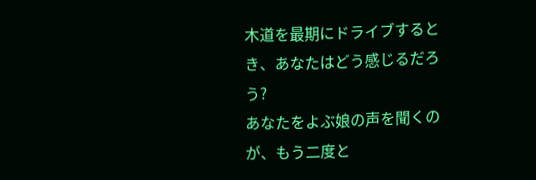木道を最期にドライブするとき、あなたはどう感じるだろう?
あなたをよぶ娘の声を聞くのが、もう二度と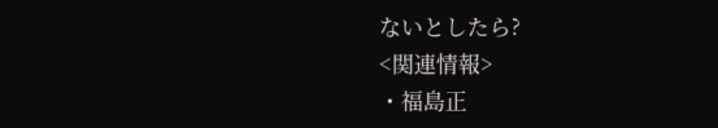ないとしたら?
<関連情報>
・福島正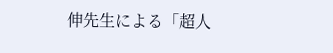伸先生による「超人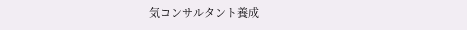気コンサルタント養成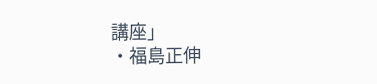講座」
・福島正伸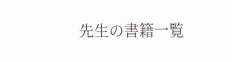先生の書籍一覧